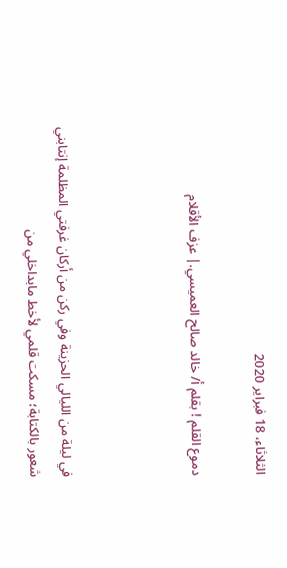الثلاثاء، 18 فبراير 2020

دموع القلم ! بقلم أ/ خالد صالح العميسي.| عزف الأقلام



في ليلة من الليالي الحزينة وفي ركن من أركان غرفتي المظلمة إنتابني شعور بالكتابة؛ مسكت قلمي لأخط مابداخلي من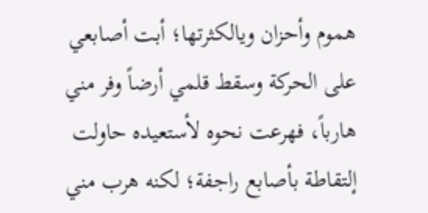هموم وأحزان ويالكثرتها؛ أبت أصابعي على الحركة وسقط قلمي أرضاً وفر مني هارباً، فهرعت نحوه لأستعيده حاولت إلتقاطة بأصابع راجفة؛ لكنه هرب مني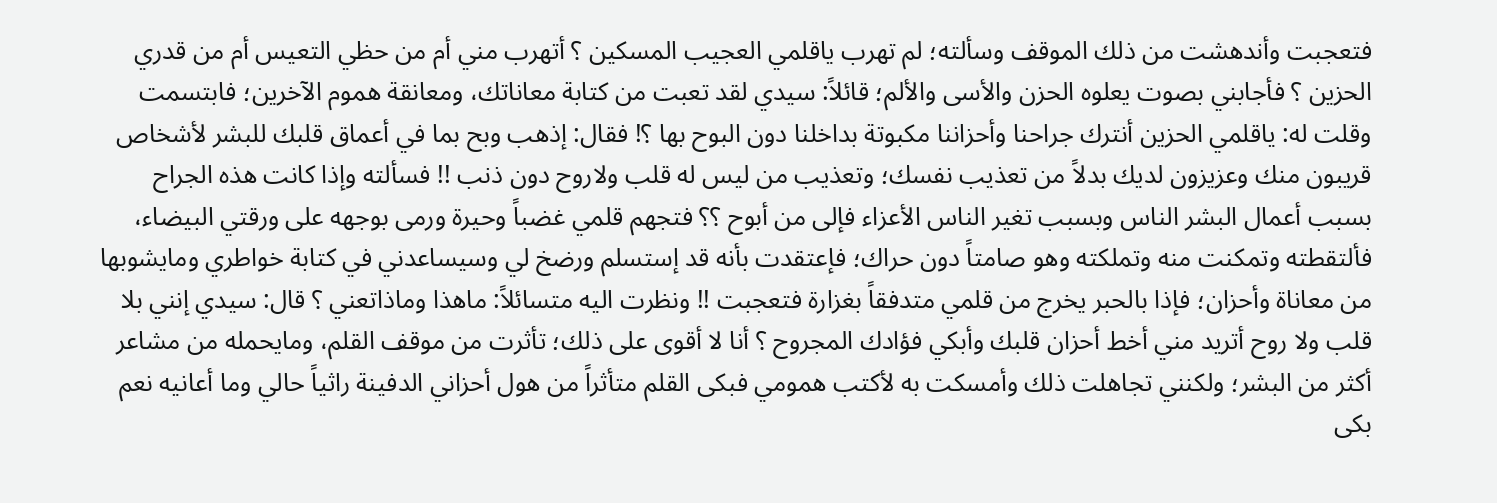فتعجبت وأندهشت من ذلك الموقف وسألته؛ لم تهرب ياقلمي العجيب المسكين ؟ أتهرب مني أم من حظي التعيس أم من قدري الحزين ؟ فأجابني بصوت يعلوه الحزن والأسى والألم؛ قائلاً: سيدي لقد تعبت من كتابة معاناتك، ومعانقة هموم الآخرين؛ فابتسمت وقلت له: ياقلمي الحزين أنترك جراحنا وأحزاننا مكبوتة بداخلنا دون البوح بها ؟! فقال: إذهب وبح بما في أعماق قلبك للبشر لأشخاص قريبون منك وعزيزون لديك بدلاً من تعذيب نفسك؛ وتعذيب من ليس له قلب ولاروح دون ذنب !! فسألته وإذا كانت هذه الجراح بسبب أعمال البشر الناس وبسبب تغير الناس الأعزاء فإلى من أبوح ؟؟ فتجهم قلمي غضباً وحيرة ورمى بوجهه على ورقتي البيضاء، فألتقطته وتمكنت منه وتملكته وهو صامتاً دون حراك؛ فإعتقدت بأنه قد إستسلم ورضخ لي وسيساعدني في كتابة خواطري ومايشوبها من معاناة وأحزان؛ فإذا بالحبر يخرج من قلمي متدفقاً بغزارة فتعجبت !! ونظرت اليه متسائلاً: ماهذا وماذاتعني ؟ قال: سيدي إنني بلا قلب ولا روح أتريد مني أخط أحزان قلبك وأبكي فؤادك المجروح ؟ أنا لا أقوى على ذلك؛ تأثرت من موقف القلم، ومايحمله من مشاعر أكثر من البشر؛ ولكنني تجاهلت ذلك وأمسكت به لأكتب همومي فبكى القلم متأثراً من هول أحزاني الدفينة راثياً حالي وما أعانيه نعم بكى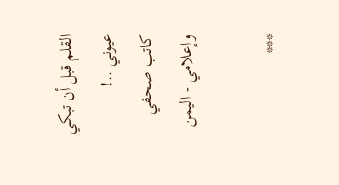القلم قبل أن تبكي عيوني ..!
كاتب صحفي وإعلامي - اليمن

***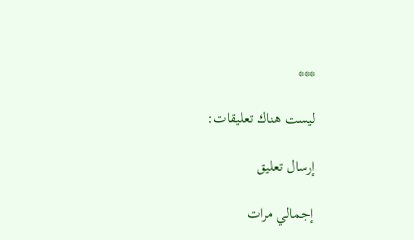***

ليست هناك تعليقات:

إرسال تعليق

إجمالي مرات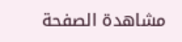مشاهدة الصفحة